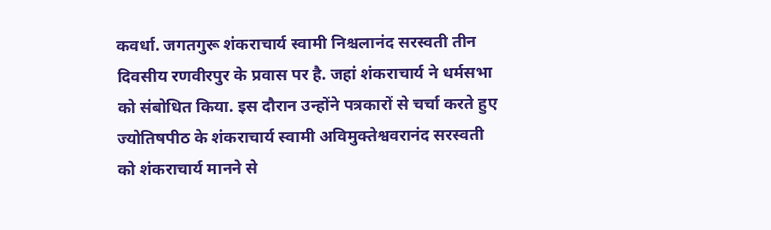कवर्धा. जगतगुरू शंकराचार्य स्वामी निश्चलानंद सरस्वती तीन दिवसीय रणवीरपुर के प्रवास पर है. जहां शंकराचार्य ने धर्मसभा को संबोधित किया. इस दौरान उन्होंने पत्रकारों से चर्चा करते हुए ज्योतिषपीठ के शंकराचार्य स्वामी अविमुक्तेश्ववरानंद सरस्वती को शंकराचार्य मानने से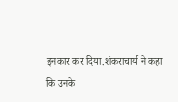इनकार कर दिया.शंकराचार्य ने कहा कि उनके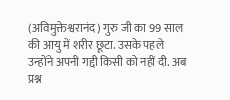(अविमुक्तेश्वरानंद) गुरु जी का 99 साल की आयु में शरीर छूटा. उसके पहले उन्होंने अपनी गद्दी किसी को नहीं दी. अब प्रश्न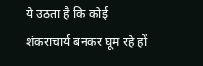ये उठता है कि कोई शंकराचार्य बनकर घूम रहे हों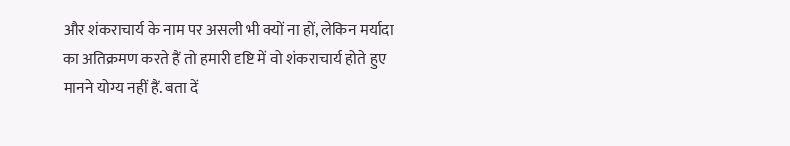और शंकराचार्य के नाम पर असली भी क्यों ना हों, लेकिन मर्यादा का अतिक्रमण करते हैं तो हमारी दृष्टि में वो शंकराचार्य होते हुए मानने योग्य नहीं हैं. बता दें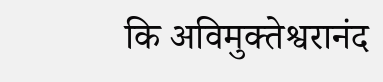कि अविमुक्तेश्वरानंद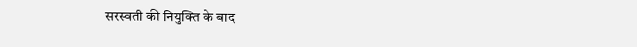सरस्वती की नियुक्ति के बाद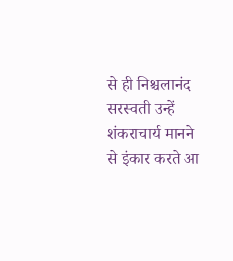से ही निश्चलानंद सरस्वती उन्हें शंकराचार्य मानने से इंकार करते आ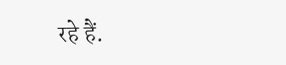रहे हैं.